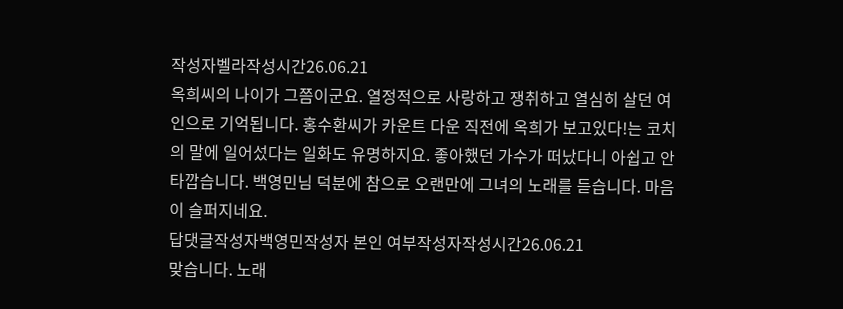작성자벨라작성시간26.06.21
옥희씨의 나이가 그쯤이군요. 열정적으로 사랑하고 쟁취하고 열심히 살던 여인으로 기억됩니다. 홍수환씨가 카운트 다운 직전에 옥희가 보고있다!는 코치의 말에 일어섰다는 일화도 유명하지요. 좋아했던 가수가 떠났다니 아쉽고 안타깝습니다. 백영민님 덕분에 참으로 오랜만에 그녀의 노래를 듣습니다. 마음이 슬퍼지네요.
답댓글작성자백영민작성자 본인 여부작성자작성시간26.06.21
맞습니다. 노래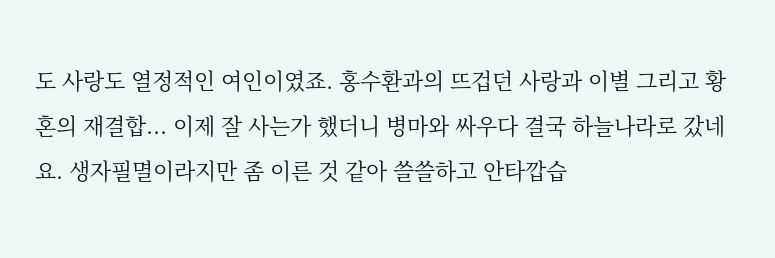도 사랑도 열정적인 여인이였죠. 홍수환과의 뜨겁던 사랑과 이별 그리고 황혼의 재결합... 이제 잘 사는가 했더니 병마와 싸우다 결국 하늘나라로 갔네요. 생자필멸이라지만 좀 이른 것 같아 쓸쓸하고 안타깝습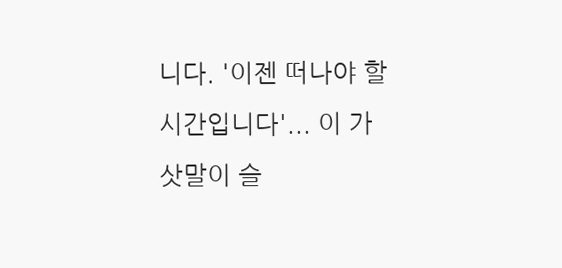니다. '이젠 떠나야 할 시간입니다'... 이 가삿말이 슬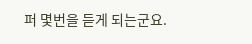퍼 몇번을 듣게 되는군요.